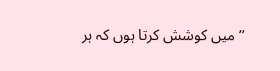’’میں کوشش کرتا ہوں کہ ہر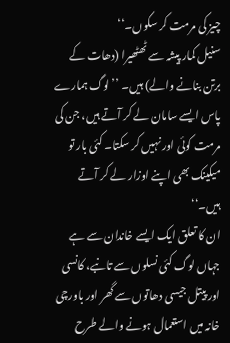چیز کی مرمت کر سکوں۔‘‘
سنیل کمار پیشہ سے ٹھٹھیرا (دھات کے برتن بنانے والے) ہیں۔ ’’لوگ ہمارے پاس ایسے سامان لے کر آتے ہیں، جن کی مرمت کوئی اور نہیں کر سکتا۔ کئی بار تو میکینک بھی اپنے اوزار لے کر آتے ہیں۔‘‘
ان کا تعلق ایک ایسے خاندان سے ہے جہاں لوگ کئی نسلوں سے تانبے، کانسی اور پیتل جیسی دھاتوں سے گھر اور باورچی خانہ میں استعمال ہونے والے طرح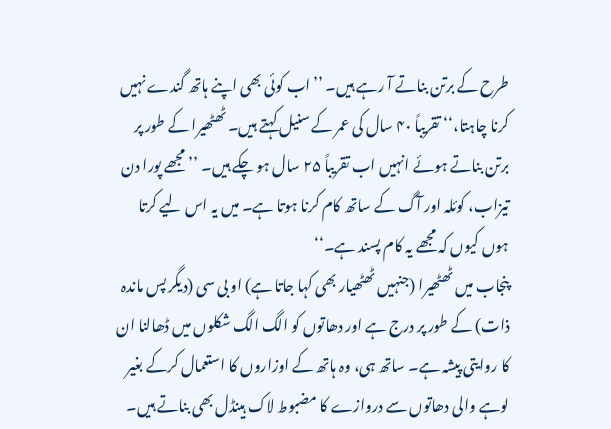طرح کے برتن بناتے آ رہے ہیں۔ ’’اب کوئی بھی اپنے ہاتھ گندے نہیں کرنا چاہتا،‘‘ تقریباً ۴۰ سال کی عمر کے سنیل کہتے ہیں۔ ٹھٹھیرا کے طور پر برتن بناتے ہوئے انہیں اب تقریباً ۲۵ سال ہو چکے ہیں۔ ’’مجھے پورا دن تیزاب، کوئلہ اور آگ کے ساتھ کام کرنا ہوتا ہے۔ میں یہ اس لیے کرتا ہوں کیوں کہ مجھے یہ کام پسند ہے۔‘‘
پنجاب میں ٹھٹھیرا (جنہیں ٹھٹھیار بھی کہا جاتا ہے) او بی سی (دیگر پس ماندہ ذات) کے طور پر درج ہے اور دھاتوں کو الگ الگ شکلوں میں ڈھالنا ان کا روایتی پیشہ ہے۔ ساتھ ہی، وہ ہاتھ کے اوزاروں کا استعمال کرکے بغیر لوہے والی دھاتوں سے دروازے کا مضبوط لاک ہینڈل بھی بناتے ہیں۔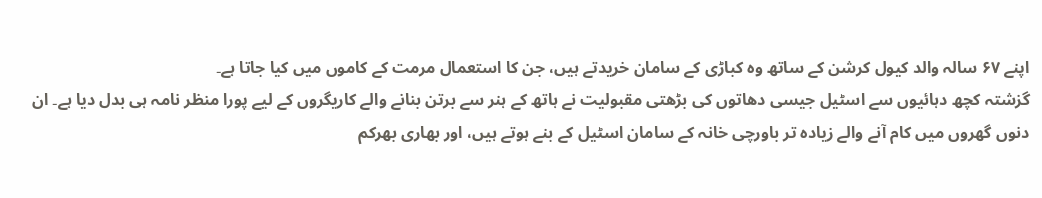اپنے ۶۷ سالہ والد کیول کرشن کے ساتھ وہ کباڑی کے سامان خریدتے ہیں، جن کا استعمال مرمت کے کاموں میں کیا جاتا ہے۔
گزشتہ کچھ دہائیوں سے اسٹیل جیسی دھاتوں کی بڑھتی مقبولیت نے ہاتھ کے ہنر سے برتن بنانے والے کاریگروں کے لیے پورا منظر نامہ ہی بدل دیا ہے۔ ان دنوں گھروں میں کام آنے والے زیادہ تر باورچی خانہ کے سامان اسٹیل کے بنے ہوتے ہیں، اور بھاری بھرکم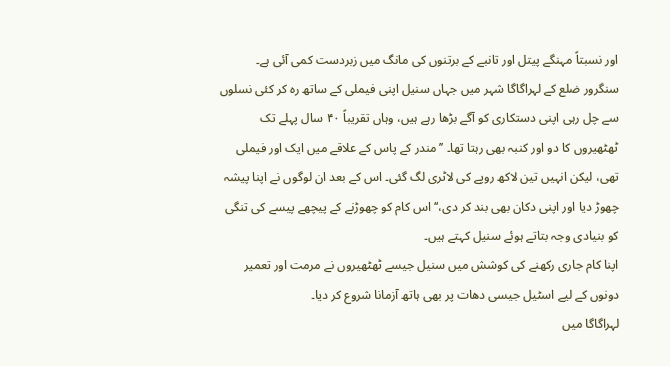اور نسبتاً مہنگے پیتل اور تانبے کے برتنوں کی مانگ میں زبردست کمی آئی ہے۔
سنگرور ضلع کے لہراگاگا شہر میں جہاں سنیل اپنی فیملی کے ساتھ رہ کر کئی نسلوں سے چل رہی اپنی دستکاری کو آگے بڑھا رہے ہیں، وہاں تقریباً ۴۰ سال پہلے تک ٹھٹھیروں کا دو اور کنبہ بھی رہتا تھا۔ ’’مندر کے پاس کے علاقے میں ایک اور فیملی تھی، لیکن انہیں تین لاکھ روپے کی لاٹری لگ گئی۔ اس کے بعد ان لوگوں نے اپنا پیشہ چھوڑ دیا اور اپنی دکان بھی بند کر دی،‘‘ اس کام کو چھوڑنے کے پیچھے پیسے کی تنگی کو بنیادی وجہ بتاتے ہوئے سنیل کہتے ہیں۔
اپنا کام جاری رکھنے کی کوشش میں سنیل جیسے ٹھٹھیروں نے مرمت اور تعمیر دونوں کے لیے اسٹیل جیسی دھات پر بھی ہاتھ آزمانا شروع کر دیا۔
لہراگاگا میں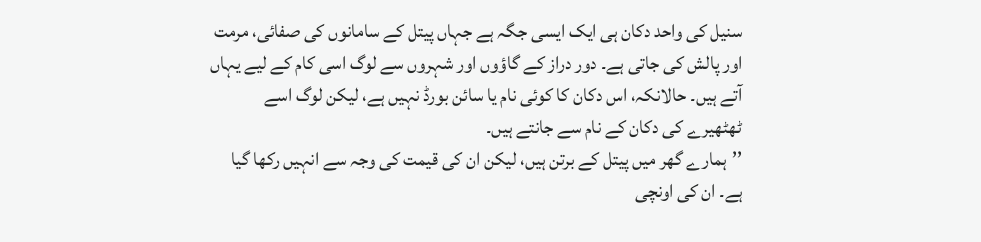سنیل کی واحد دکان ہی ایک ایسی جگہ ہے جہاں پیتل کے سامانوں کی صفائی، مرمت اور پالش کی جاتی ہے۔ دور دراز کے گاؤوں اور شہروں سے لوگ اسی کام کے لیے یہاں آتے ہیں۔ حالانکہ، اس دکان کا کوئی نام یا سائن بورڈ نہیں ہے، لیکن لوگ اسے ٹھٹھیرے کی دکان کے نام سے جانتے ہیں۔
’’ہمارے گھر میں پیتل کے برتن ہیں، لیکن ان کی قیمت کی وجہ سے انہیں رکھا گیا ہے۔ ان کی اونچی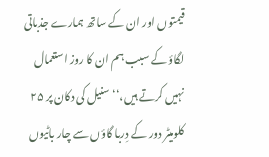قیمتوں اور ان کے ساتھ ہمارے جذباتی لگاؤ کے سبب ہم ان کا روز استعمال نہیں کرتے ہیں،‘‘ سنیل کی دکان پر ۲۵ کلومیٹر دور کے دِربا گاؤں سے چار باٹیوں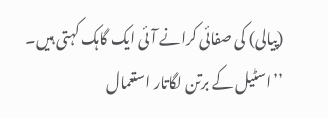(پیالی) کی صفائی کرانے آئی ایک گاہک کہتی ہیں۔ ’’اسٹیل کے برتن لگاتار استعمال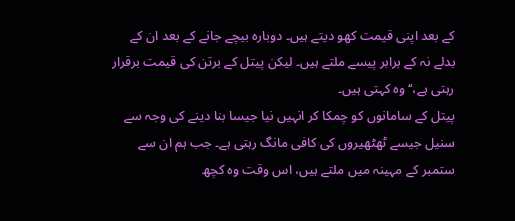کے بعد اپنی قیمت کھو دیتے ہیں۔ دوبارہ بیچے جانے کے بعد ان کے بدلے نہ کے برابر پیسے ملتے ہیں۔ لیکن پیتل کے برتن کی قیمت برقرار رہتی ہے،‘‘ وہ کہتی ہیں۔
پیتل کے سامانوں کو چمکا کر انہیں نیا جیسا بنا دینے کی وجہ سے سنیل جیسے ٹھٹھیروں کی کافی مانگ رہتی ہے۔ جب ہم ان سے ستمبر کے مہینہ میں ملتے ہیں، اس وقت وہ کچھ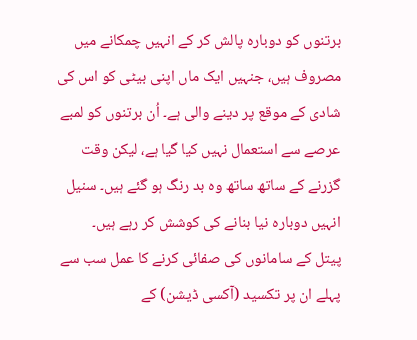برتنوں کو دوبارہ پالش کر کے انہیں چمکانے میں مصروف ہیں، جنہیں ایک ماں اپنی بیٹی کو اس کی شادی کے موقع پر دینے والی ہے۔ اُن برتنوں کو لمبے عرصے سے استعمال نہیں کیا گیا ہے، لیکن وقت گزرنے کے ساتھ ساتھ وہ بد رنگ ہو گئے ہیں۔ سنیل انہیں دوبارہ نیا بنانے کی کوشش کر رہے ہیں۔
پیتل کے سامانوں کی صفائی کرنے کا عمل سب سے پہلے ان پر تکسید (آکسی ڈیشن) کے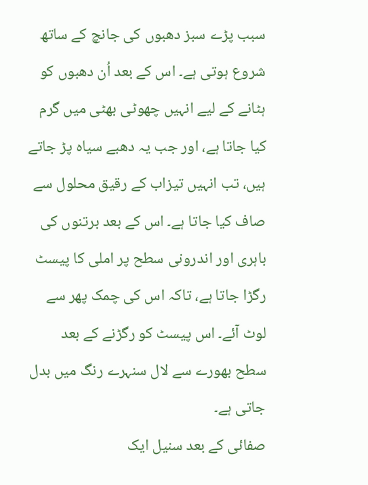سبب پڑے سبز دھبوں کی جانچ کے ساتھ شروع ہوتی ہے۔ اس کے بعد اُن دھبوں کو ہٹانے کے لیے انہیں چھوٹی بھٹی میں گرم کیا جاتا ہے، اور جب یہ دھبے سیاہ پڑ جاتے ہیں، تب انہیں تیزاب کے رقیق محلول سے صاف کیا جاتا ہے۔ اس کے بعد برتنوں کی باہری اور اندرونی سطح پر املی کا پیسٹ رگڑا جاتا ہے، تاکہ اس کی چمک پھر سے لوٹ آئے۔ اس پیسٹ کو رگڑنے کے بعد سطح بھورے سے لال سنہرے رنگ میں بدل جاتی ہے۔
صفائی کے بعد سنیل ایک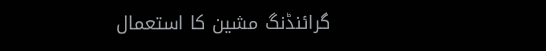گرائنڈنگ مشین کا استعمال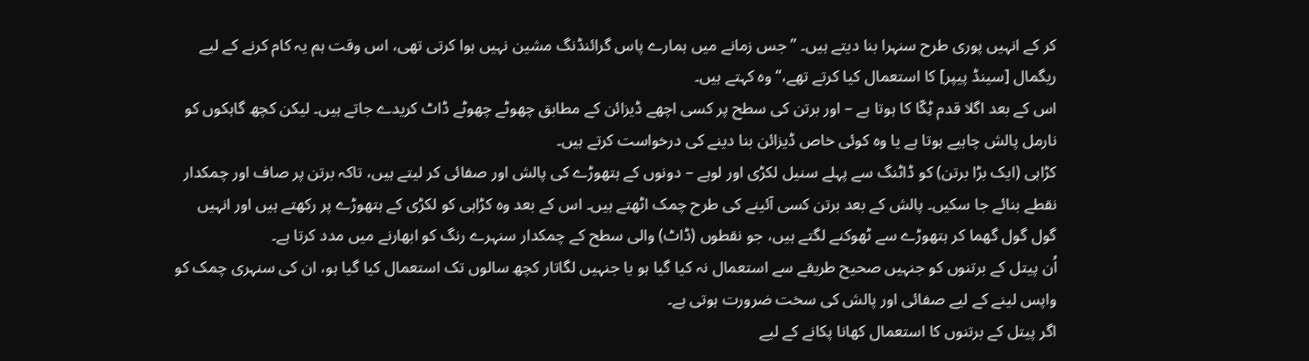کر کے انہیں پوری طرح سنہرا بنا دیتے ہیں۔ ’’جس زمانے میں ہمارے پاس گرائنڈنگ مشین نہیں ہوا کرتی تھی، اس وقت ہم یہ کام کرنے کے لیے ریگمال [سینڈ پیپر] کا استعمال کیا کرتے تھے،‘‘ وہ کہتے ہیں۔
اس کے بعد اگلا قدم ٹِکّا کا ہوتا ہے – اور برتن کی سطح پر کسی اچھے ڈیزائن کے مطابق چھوٹے چھوٹے ڈاٹ کریدے جاتے ہیں۔ لیکن کچھ گاہکوں کو نارمل پالش چاہیے ہوتا ہے یا وہ کوئی خاص ڈیزائن بنا دینے کی درخواست کرتے ہیں۔
کڑاہی (ایک بڑا برتن) کو ڈاٹنگ سے پہلے سنیل لکڑی اور لوہے – دونوں کے ہتھوڑے کی پالش اور صفائی کر لیتے ہیں، تاکہ برتن پر صاف اور چمکدار نقطے بنائے جا سکیں۔ پالش کے بعد برتن کسی آئینے کی طرح چمک اٹھتے ہیں۔ اس کے بعد وہ کڑاہی کو لکڑی کے ہتھوڑے پر رکھتے ہیں اور انہیں گول گول گھما کر ہتھوڑے سے ٹھوکنے لگتے ہیں، جو نقطوں (ڈاٹ) والی سطح کے چمکدار سنہرے رنگ کو ابھارنے میں مدد کرتا ہے۔
اُن پیتل کے برتنوں کو جنہیں صحیح طریقے سے استعمال نہ کیا گیا ہو یا جنہیں لگاتار کچھ سالوں تک استعمال کیا گیا ہو، ان کی سنہری چمک کو واپس لینے کے لیے صفائی اور پالش کی سخت ضرورت ہوتی ہے۔
اگر پیتل کے برتنوں کا استعمال کھانا پکانے کے لیے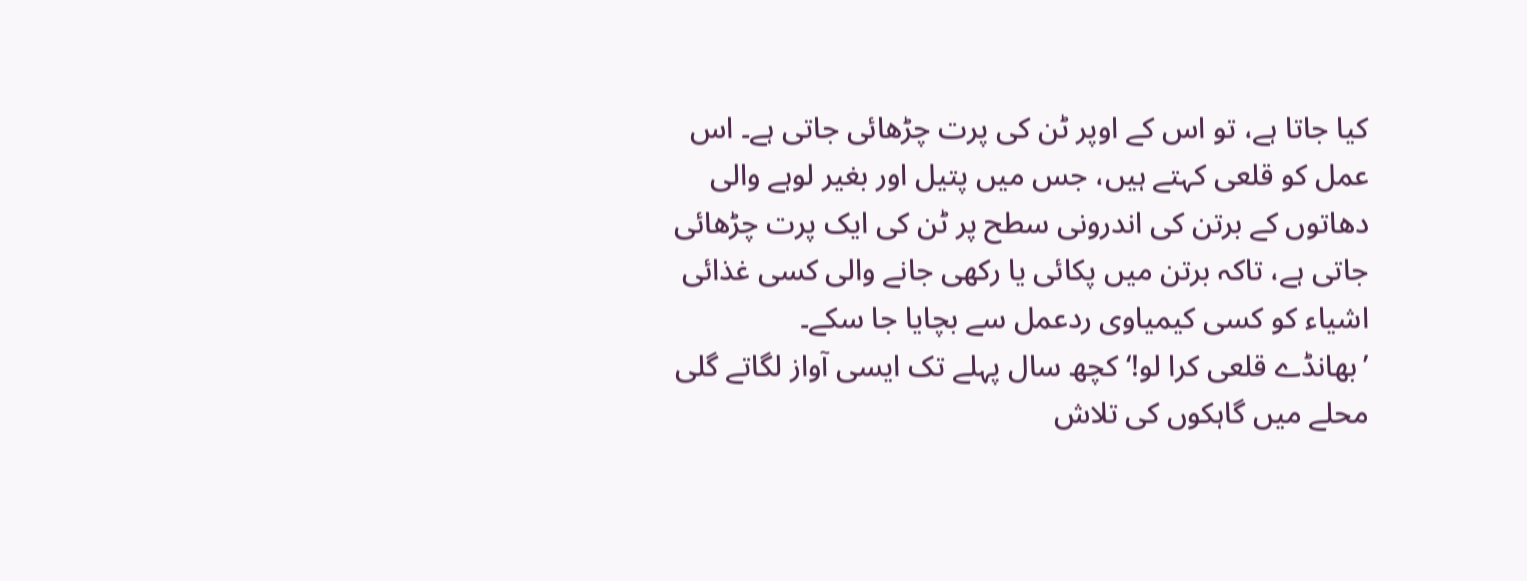کیا جاتا ہے، تو اس کے اوپر ٹن کی پرت چڑھائی جاتی ہے۔ اس عمل کو قلعی کہتے ہیں، جس میں پتیل اور بغیر لوہے والی دھاتوں کے برتن کی اندرونی سطح پر ٹن کی ایک پرت چڑھائی جاتی ہے، تاکہ برتن میں پکائی یا رکھی جانے والی کسی غذائی اشیاء کو کسی کیمیاوی ردعمل سے بچایا جا سکے۔
’بھانڈے قلعی کرا لو!‘ کچھ سال پہلے تک ایسی آواز لگاتے گلی محلے میں گاہکوں کی تلاش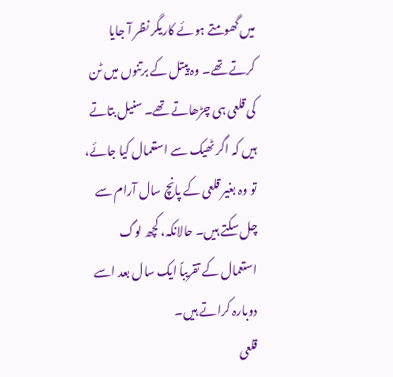میں گھومتے ہوئے کاریگر نظر آ جایا کرتے تھے۔ وہ پیتل کے برتنوں میں ٹن کی قلعی ہی چڑھاتے تھے۔ سنیل بتاتے ہیں کہ اگر ٹھیک سے استعمال کیا جائے، تو وہ بغیر قلعی کے پانچ سال آرام سے چل سکتے ہیں۔ حالانکہ، کچھ لوگ استعمال کے تقریباً ایک سال بعد اسے دوبارہ کراتے ہیں۔
قلعی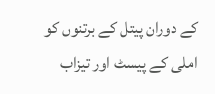کے دوران پیتل کے برتنوں کو املی کے پیسٹ اور تیزاب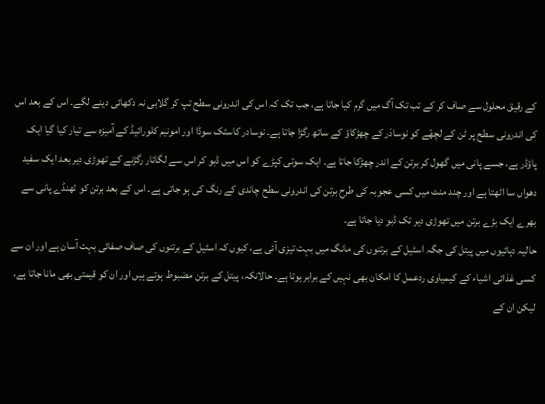کے رقیق محلول سے صاف کر کے تب تک آگ میں گرم کیا جاتا ہے، جب تک کہ اس کی اندرونی سطح تپ کر گلابی نہ دکھائی دینے لگے۔ اس کے بعد اس کی اندرونی سطح پر ٹن کے لچھّے کو نوسادَر کے چھڑکاؤ کے ساتھ رگڑا جاتا ہے۔ نوسادر کاسٹک سوڈا اور امونیم کلورائیڈ کے آمیزہ سے تیار کیا گیا ایک پاؤڈر ہے، جسے پانی میں گھول کر برتن کے اندر چھڑکا جاتا ہے۔ ایک سوتی کپڑے کو اس میں ڈبو کر اس سے لگاتار رگڑنے کے تھوڑی دیر بعد ایک سفید دھواں سا اٹھتا ہے اور چند منٹ میں کسی عجوبہ کی طرح برتن کی اندرونی سطح چاندی کے رنگ کی ہو جاتی ہے۔ اس کے بعد برتن کو ٹھنڈے پانی سے بھرے ایک بڑے برتن میں تھوڑی دیر تک ڈبو دیا جاتا ہے۔
حالیہ دہائیوں میں پیتل کی جگہ اسٹیل کے برتنوں کی مانگ میں بہت تیزی آئی ہے، کیوں کہ اسٹیل کے برتنوں کی صاف صفائی بہت آسان ہے اور ان سے کسی غذائی اشیاء کے کیمیاوی ردعمل کا امکان بھی نہیں کے برابر ہوتا ہے۔ حالانکہ، پیتل کے برتن مضبوط ہوتے ہیں اور ان کو قیمتی بھی مانا جاتا ہے، لیکن ان کے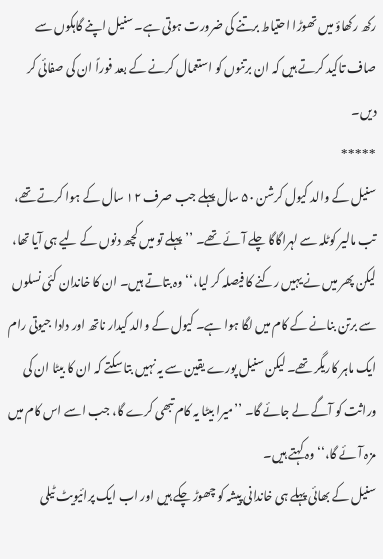رکھ رکھاؤ میں تھوڑا احتیاط برتنے کی ضرورت ہوتی ہے۔ سنیل اپنے گاہکوں سے صاف تاکید کرتے ہیں کہ ان برتنوں کو استعمال کرنے کے بعد فوراً ان کی صفائی کر دیں۔
*****
سنیل کے والد کیول کرشن ۵۰ سال پہلے جب صرف ۱۲ سال کے ہوا کرتے تھے، تب مالیر کوٹلہ سے لہراگاگا چلے آئے تھے۔ ’’پہلے تو میں کچھ دنوں کے لیے ہی آیا تھا، لیکن پھر میں نے یہیں رکنے کا فیصلہ کر لیا،‘‘ وہ بتاتے ہیں۔ ان کا خاندان کئی نسلوں سے برتن بنانے کے کام میں لگا ہوا ہے۔ کیول کے والد کیدار ناتھ اور دادا جیوتی رام ایک ماہر کاریگر تھے۔ لیکن سنیل پورے یقین سے یہ نہیں بتا سکتے کہ ان کا بیٹا ان کی وراثت کو آگے لے جائے گا۔ ’’میرا بیٹا یہ کام تبھی کرے گا، جب اسے اس کام میں مزہ آئے گا،‘‘ وہ کہتے ہیں۔
سنیل کے بھائی پہلے ہی خاندانی پیشہ کو چھوڑ چکے ہیں اور اب ایک پرائیویٹ ٹیلی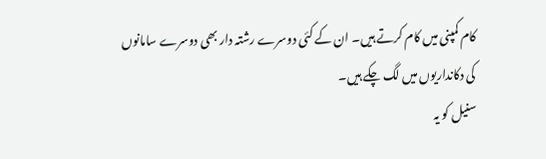کام کمپنی میں کام کرتے ہیں۔ ان کے کئی دوسرے رشتہ دار بھی دوسرے سامانوں کی دکانداریوں میں لگ چکے ہیں۔
سنیل کو یہ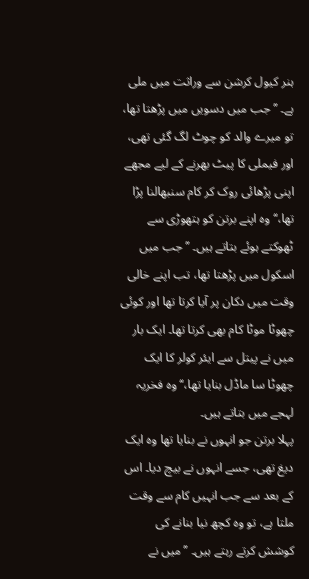ہنر کیول کرشن سے وراثت میں ملی ہے۔ ’’جب میں دسویں میں پڑھتا تھا، تو میرے والد کو چوٹ لگ گئی تھی، اور فیملی کا پیٹ بھرنے کے لیے مجھے اپنی پڑھائی روک کر کام سنبھالنا پڑا تھا،‘‘ وہ اپنے برتن کو ہتھوڑی سے ٹھوکتے ہوئے بتاتے ہیں۔ ’’جب میں اسکول میں پڑھتا تھا، تب اپنے خالی وقت میں دکان پر آیا کرتا تھا اور کوئی چھوٹا موٹا کام بھی کرتا تھا۔ ایک بار میں نے پیتل سے ایئر کولر کا ایک چھوٹا سا ماڈل بنایا تھا،‘‘ وہ فخریہ لہجے میں بتاتے ہیں۔
پہلا برتن جو انہوں نے بنایا تھا وہ ایک دیغ تھی، جسے انہوں نے بیچ دیا۔ اس کے بعد سے جب انہیں کام سے وقت ملتا ہے، تو وہ کچھ نیا بنانے کی کوشش کرتے رہتے ہیں۔ ’’میں نے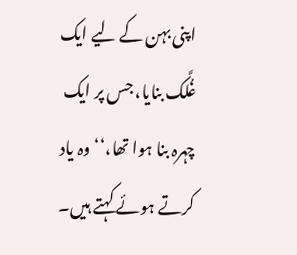اپنی بہن کے لیے ایک غُلَّک بنایا، جس پر ایک چہرہ بنا ہوا تھا،‘‘ وہ یاد کرتے ہوئے کہتے ہیں۔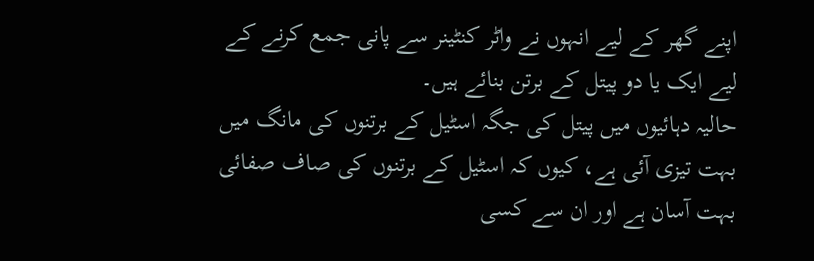اپنے گھر کے لیے انہوں نے واٹر کنٹینر سے پانی جمع کرنے کے لیے ایک یا دو پیتل کے برتن بنائے ہیں۔
حالیہ دہائیوں میں پیتل کی جگہ اسٹیل کے برتنوں کی مانگ میں بہت تیزی آئی ہے، کیوں کہ اسٹیل کے برتنوں کی صاف صفائی بہت آسان ہے اور ان سے کسی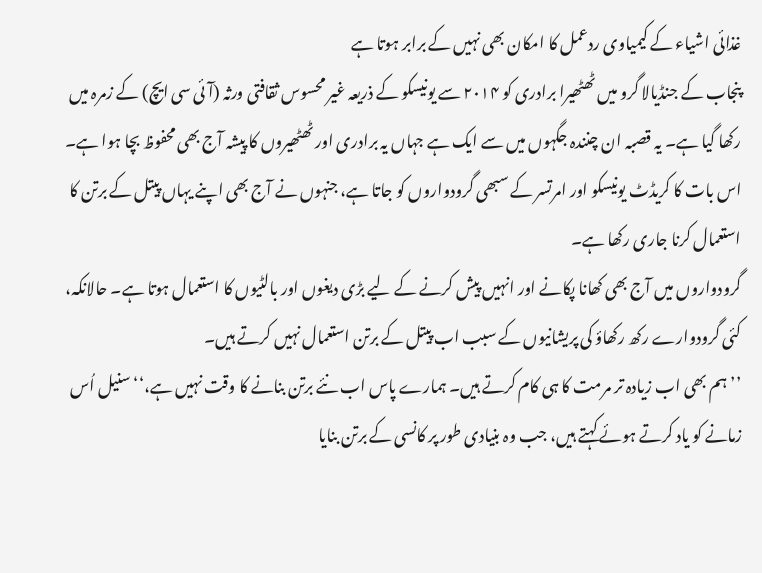غذائی اشیاء کے کیمیاوی ردعمل کا امکان بھی نہیں کے برابر ہوتا ہے
پنجاب کے جنڈیالا گرو میں ٹھٹھیرا برادری کو ۲۰۱۴ سے یونیسکو کے ذریعہ غیر محسوس ثقافتی ورثہ (آئی سی ایچ) کے زمرہ میں رکھا گیا ہے۔ یہ قصبہ ان چنندہ جگہوں میں سے ایک ہے جہاں یہ برادری اور ٹھٹھیروں کا پیشہ آج بھی محفوظ بچا ہوا ہے۔ اس بات کا کریڈٹ یونیسکو اور امرتسر کے سبھی گرودواروں کو جاتا ہے، جنہوں نے آج بھی اپنے یہاں پیتل کے برتن کا استعمال کرنا جاری رکھا ہے۔
گرودواروں میں آج بھی کھانا پکانے اور انہیں پیش کرنے کے لیے بڑی دیغوں اور بالٹیوں کا استعمال ہوتا ہے۔ حالانکہ، کئی گرودوارے رکھ رکھاؤ کی پریشانیوں کے سبب اب پیتل کے برتن استعمال نہیں کرتے ہیں۔
’’ہم بھی اب زیادہ تر مرمت کا ہی کام کرتے ہیں۔ ہمارے پاس اب نئے برتن بنانے کا وقت نہیں ہے،‘‘ سنیل اُس زمانے کو یاد کرتے ہوئے کہتے ہیں، جب وہ بنیادی طور پر کانسی کے برتن بنایا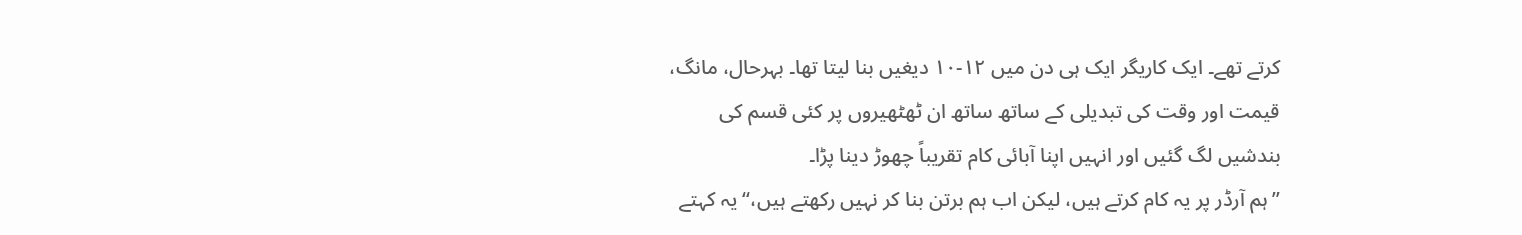کرتے تھے۔ ایک کاریگر ایک ہی دن میں ۱۲-۱۰ دیغیں بنا لیتا تھا۔ بہرحال، مانگ، قیمت اور وقت کی تبدیلی کے ساتھ ساتھ ان ٹھٹھیروں پر کئی قسم کی بندشیں لگ گئیں اور انہیں اپنا آبائی کام تقریباً چھوڑ دینا پڑا۔
’’ہم آرڈر پر یہ کام کرتے ہیں، لیکن اب ہم برتن بنا کر نہیں رکھتے ہیں،‘‘ یہ کہتے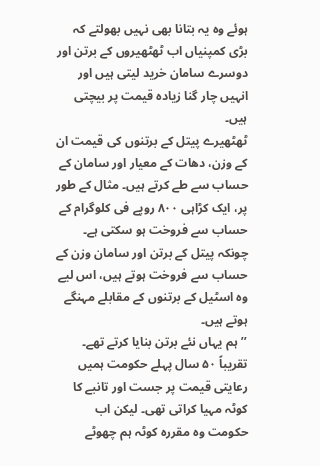ہوئے وہ یہ بتانا بھی نہیں بھولتے کہ بڑی کمپنیاں اب ٹھٹھیروں کے برتن اور دوسرے سامان خرید لیتی ہیں اور انہیں چار گنا زیادہ قیمت پر بیچتی ہیں۔
ٹھٹھیرے پیتل کے برتنوں کی قیمت ان کے وزن، دھات کے معیار اور سامان کے حساب سے طے کرتے ہیں۔ مثال کے طور پر، ایک کڑاہی ۸۰۰ روپے فی کلوگرام کے حساب سے فروخت ہو سکتی ہے۔ چونکہ پیتل کے برتن اور سامان وزن کے حساب سے فروخت ہوتے ہیں، اس لیے وہ اسٹیل کے برتنوں کے مقابلے مہنگے ہوتے ہیں۔
’’ہم یہاں نئے برتن بنایا کرتے تھے۔ تقریباً ۵۰ سال پہلے حکومت ہمیں رعایتی قیمت پر جست اور تانبے کا کوٹہ مہیا کراتی تھی۔ لیکن اب حکومت وہ مقررہ کوٹہ ہم چھوٹے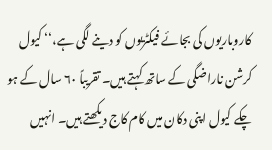کاروباریوں کی بجائے فیکٹریوں کو دینے لگی ہے،‘‘ کیول کرشن ناراضگی کے ساتھ کہتے ہیں۔ تقریباً ۶۰ سال کے ہو چکے کیول اپنی دکان میں کام کاج دیکھتے ہیں۔ انہیں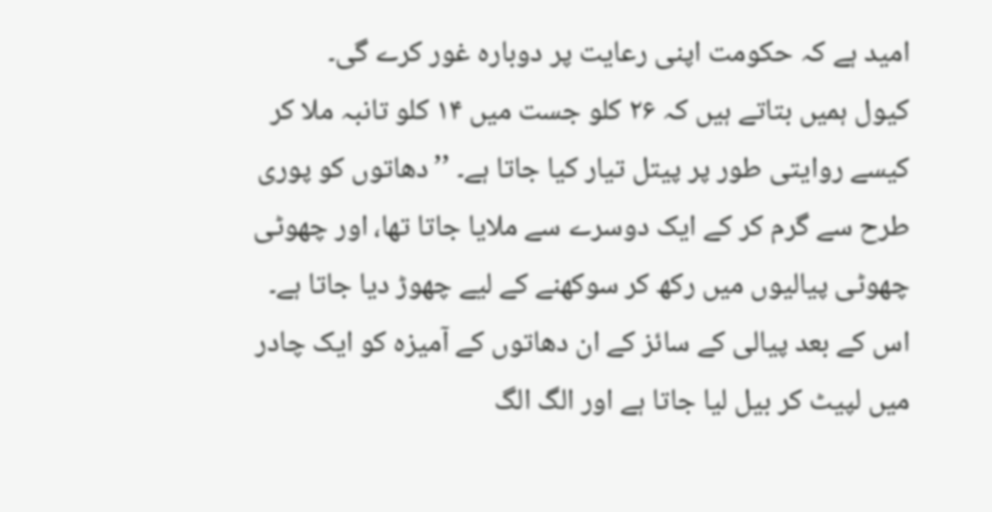امید ہے کہ حکومت اپنی رعایت پر دوبارہ غور کرے گی۔
کیول ہمیں بتاتے ہیں کہ ۲۶ کلو جست میں ۱۴ کلو تانبہ ملا کر کیسے روایتی طور پر پیتل تیار کیا جاتا ہے۔ ’’دھاتوں کو پوری طرح سے گرم کر کے ایک دوسرے سے ملایا جاتا تھا، اور چھوٹی چھوٹی پیالیوں میں رکھ کر سوکھنے کے لیے چھوڑ دیا جاتا ہے۔ اس کے بعد پیالی کے سائز کے ان دھاتوں کے آمیزہ کو ایک چادر میں لپیٹ کر بیل لیا جاتا ہے اور الگ الگ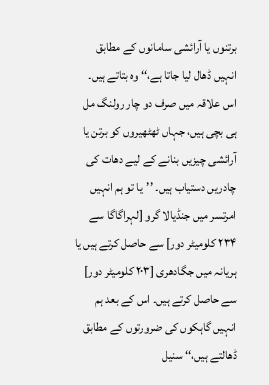برتنوں یا آرائشی سامانوں کے مطابق انہیں ڈھال لیا جاتا ہے،‘‘ وہ بتاتے ہیں۔
اس علاقہ میں صرف دو چار رولنگ مل ہی بچی ہیں، جہاں ٹھٹھیروں کو برتن یا آرائشی چیزیں بنانے کے لیے دھات کی چادریں دستیاب ہیں۔ ’’یا تو ہم انہیں امرتسر میں جنڈیالا گرو [لہراگاگا سے ۲۳۴ کلومیٹر دور] سے حاصل کرتے ہیں یا ہریانہ میں جگادھری [۲۰۳ کلومیٹر دور] سے حاصل کرتے ہیں۔ اس کے بعد ہم انہیں گاہکوں کی ضرورتوں کے مطابق ڈھالتے ہیں،‘‘ سنیل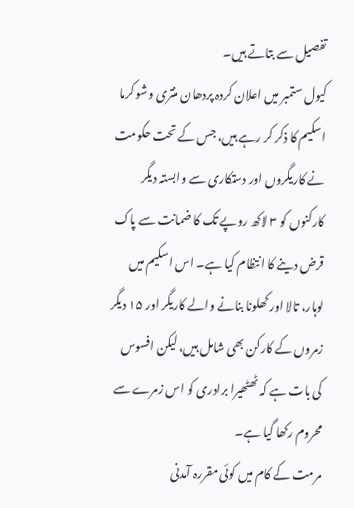تفصیل سے بتاتے ہیں۔
کیول ستمبر میں اعلان کردہ پردھان منتری وشو کرما اسکیم کا ذکر کر رہے ہیں، جس کے تحت حکومت نے کاریگروں اور دستکاری سے وابستہ دیگر کارکنوں کو ۳ لاکھ روپے تک کا ضمانت سے پاک قرض دینے کا انتظام کیا ہے۔ اس اسکیم میں لوہار، تالا اور کھلونا بنانے والے کاریگر اور ۱۵ دیگر زمروں کے کارکن بھی شامل ہیں، لیکن افسوس کی بات ہے کہ ٹھٹھیرا برادری کو اس زمرے سے محروم رکھا گیا ہے۔
مرمت کے کام میں کوئی مقررہ آمدنی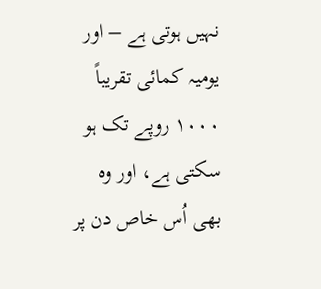نہیں ہوتی ہے – اور یومیہ کمائی تقریباً ۱۰۰۰ روپے تک ہو سکتی ہے، اور وہ بھی اُس خاص دن پر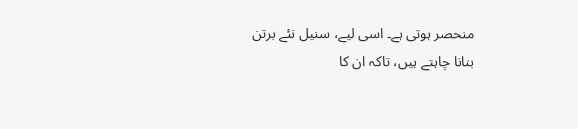منحصر ہوتی ہے۔ اسی لیے، سنیل نئے برتن بنانا چاہتے ہیں، تاکہ ان کا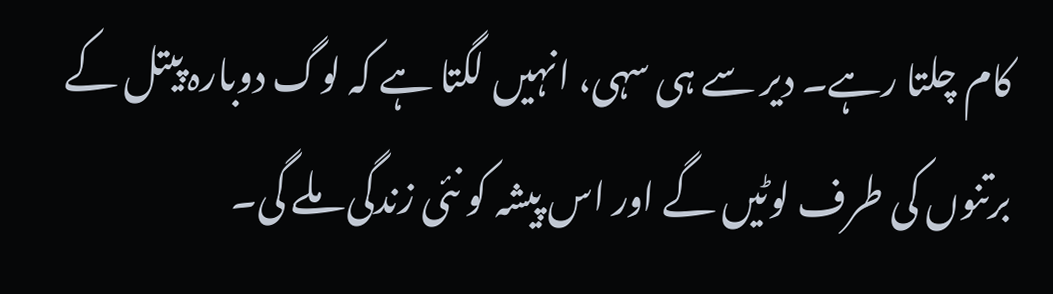کام چلتا رہے۔ دیر سے ہی سہی، انہیں لگتا ہے کہ لوگ دوبارہ پیتل کے برتنوں کی طرف لوٹیں گے اور اس پیشہ کو نئی زندگی ملے گی۔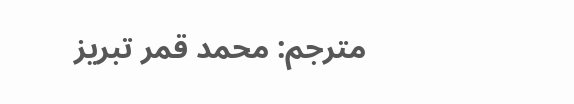مترجم: محمد قمر تبریز